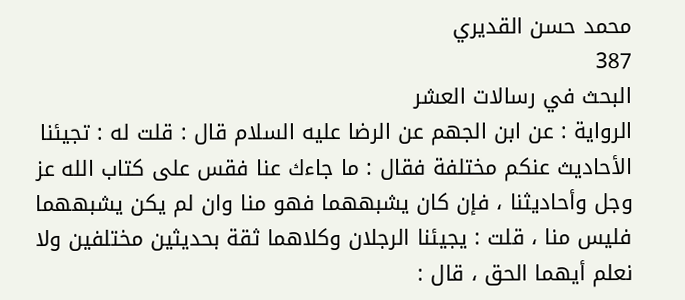محمد حسن القديري
387
البحث في رسالات العشر
الرواية : عن ابن الجهم عن الرضا عليه السلام قال : قلت له : تجيئنا الأحاديث عنكم مختلفة فقال : ما جاءك عنا فقس على كتاب الله عز وجل وأحاديثنا ، فإن كان يشبههما فهو منا وان لم يكن يشبههما فليس منا ، قلت : يجيئنا الرجلان وكلاهما ثقة بحديثين مختلفين ولا نعلم أيهما الحق ، قال :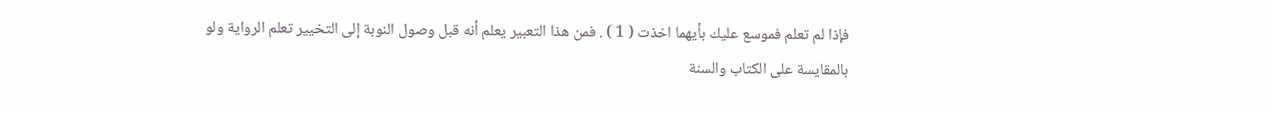فإذا لم تعلم فموسع عليك بأيهما اخذت ( 1 ) . فمن هذا التعبير يعلم أنه قبل وصول النوبة إلى التخيير تعلم الرواية ولو بالمقايسة على الكتاب والسنة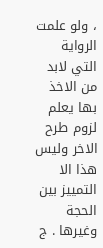، ولو علمت الرواية التي لابد من الاخذ بها يعلم لزوم طرح الاخر وليس هذا الا التمييز بين الحجة وغيرها . ج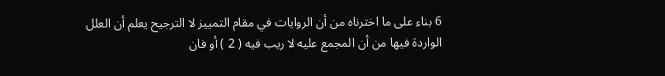6 بناء على ما اخترناه من أن الروايات في مقام التمييز لا الترجيح يعلم أن العلل الواردة فيها من أن المجمع عليه لا ريب فيه ( 2 ) أو فان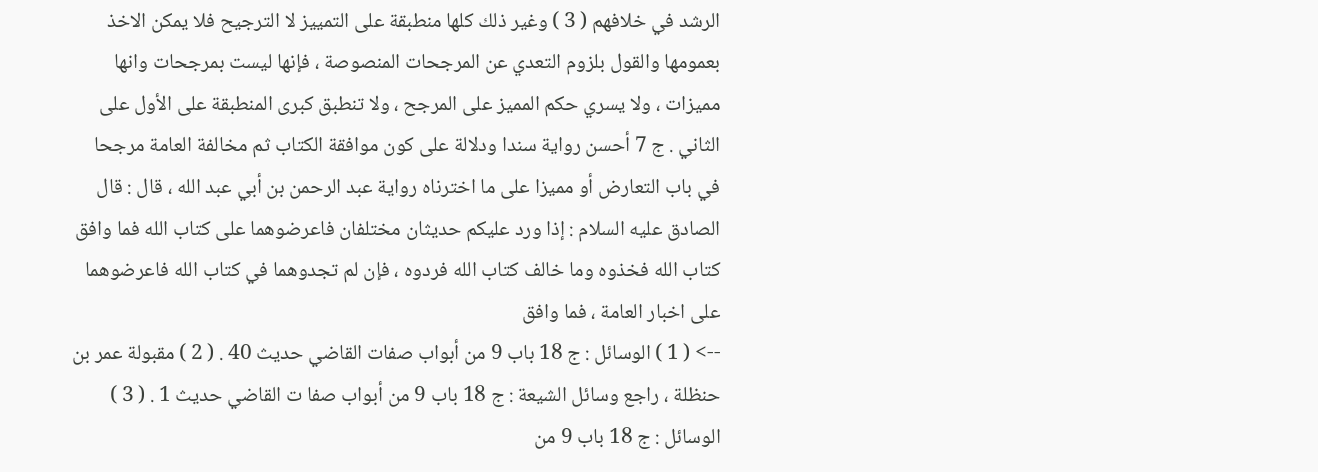الرشد في خلافهم ( 3 ) وغير ذلك كلها منطبقة على التمييز لا الترجيح فلا يمكن الاخذ بعمومها والقول بلزوم التعدي عن المرجحات المنصوصة ، فإنها ليست بمرجحات وانها مميزات ، ولا يسري حكم المميز على المرجح ، ولا تنطبق كبرى المنطبقة على الأول على الثاني . ج 7 أحسن رواية سندا ودلالة على كون موافقة الكتاب ثم مخالفة العامة مرجحا في باب التعارض أو مميزا على ما اخترناه رواية عبد الرحمن بن أبي عبد الله ، قال : قال الصادق عليه السلام : إذا ورد عليكم حديثان مختلفان فاعرضوهما على كتاب الله فما وافق كتاب الله فخذوه وما خالف كتاب الله فردوه ، فإن لم تجدوهما في كتاب الله فاعرضوهما على اخبار العامة ، فما وافق
--> ( 1 ) الوسائل : ج 18 باب 9 من أبواب صفات القاضي حديث 40 . ( 2 ) مقبولة عمر بن حنظلة ، راجع وسائل الشيعة : ج 18 باب 9 من أبواب صفا ت القاضي حديث 1 . ( 3 ) الوسائل : ج 18 باب 9 من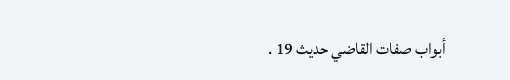أبواب صفات القاضي حديث 19 .